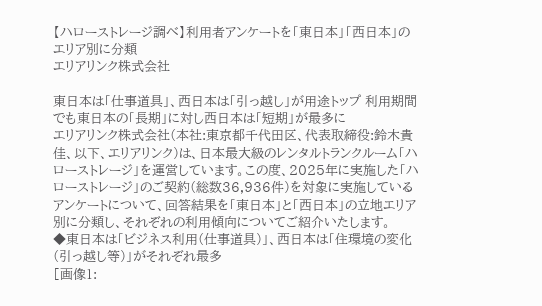【ハローストレージ調べ】利用者アンケートを「東日本」「西日本」のエリア別に分類
エリアリンク株式会社

東日本は「仕事道具」、西日本は「引っ越し」が用途トップ 利用期間でも東日本の「長期」に対し西日本は「短期」が最多に
エリアリンク株式会社(本社:東京都千代田区、代表取締役:鈴木貴佳、以下、エリアリンク)は、日本最大級のレンタルトランクルーム「ハローストレージ」を運営しています。この度、2025年に実施した「ハローストレージ」のご契約(総数36,936件)を対象に実施しているアンケートについて、回答結果を「東日本」と「西日本」の立地エリア別に分類し、それぞれの利用傾向についてご紹介いたします。
◆東日本は「ビジネス利用(仕事道具)」、西日本は「住環境の変化(引っ越し等)」がそれぞれ最多
[画像1: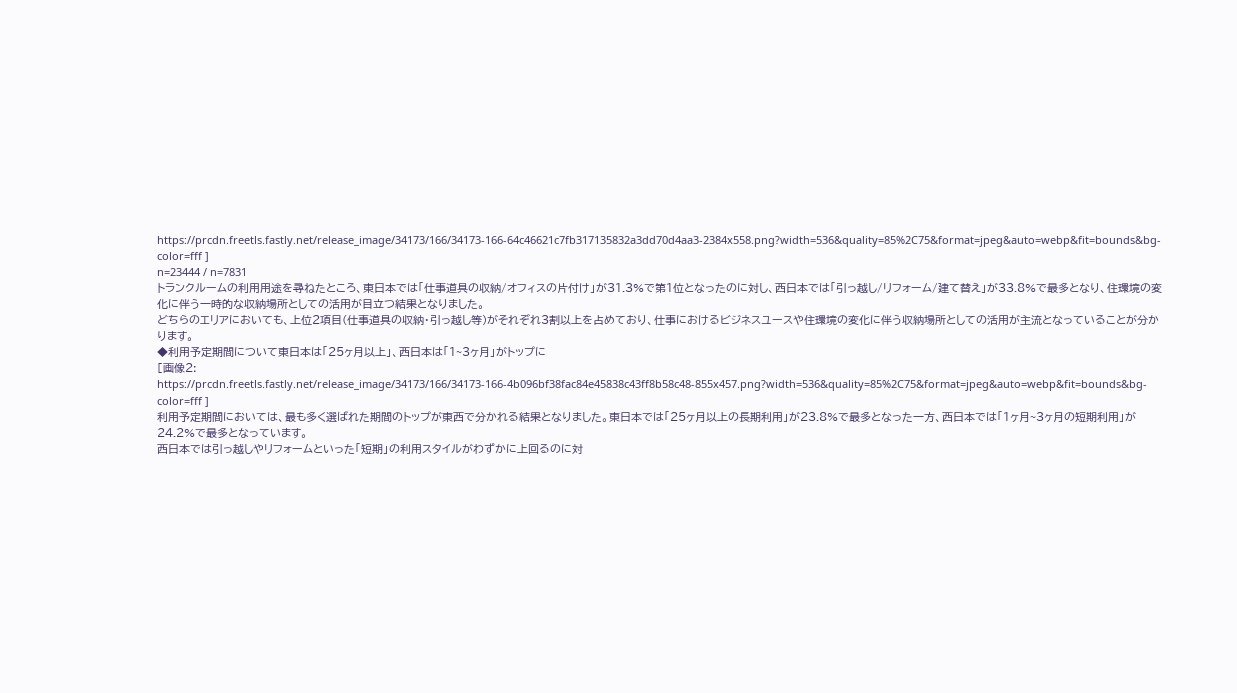https://prcdn.freetls.fastly.net/release_image/34173/166/34173-166-64c46621c7fb317135832a3dd70d4aa3-2384x558.png?width=536&quality=85%2C75&format=jpeg&auto=webp&fit=bounds&bg-color=fff ]
n=23444 / n=7831
トランクルームの利用用途を尋ねたところ、東日本では「仕事道具の収納/オフィスの片付け」が31.3%で第1位となったのに対し、西日本では「引っ越し/リフォーム/建て替え」が33.8%で最多となり、住環境の変化に伴う一時的な収納場所としての活用が目立つ結果となりました。
どちらのエリアにおいても、上位2項目(仕事道具の収納・引っ越し等)がそれぞれ3割以上を占めており、仕事におけるビジネスユースや住環境の変化に伴う収納場所としての活用が主流となっていることが分かります。
◆利用予定期間について東日本は「25ヶ月以上」、西日本は「1~3ヶ月」がトップに
[画像2:
https://prcdn.freetls.fastly.net/release_image/34173/166/34173-166-4b096bf38fac84e45838c43ff8b58c48-855x457.png?width=536&quality=85%2C75&format=jpeg&auto=webp&fit=bounds&bg-color=fff ]
利用予定期間においては、最も多く選ばれた期間のトップが東西で分かれる結果となりました。東日本では「25ヶ月以上の長期利用」が23.8%で最多となった一方、西日本では「1ヶ月~3ヶ月の短期利用」が24.2%で最多となっています。
西日本では引っ越しやリフォームといった「短期」の利用スタイルがわずかに上回るのに対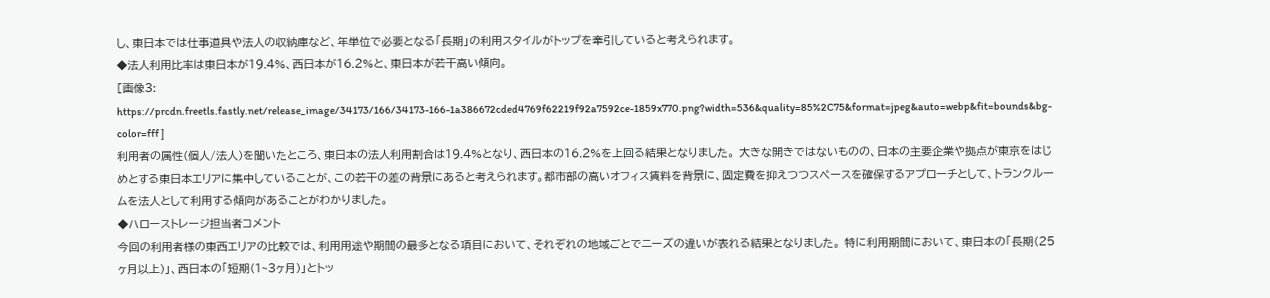し、東日本では仕事道具や法人の収納庫など、年単位で必要となる「長期」の利用スタイルがトップを牽引していると考えられます。
◆法人利用比率は東日本が19.4%、西日本が16.2%と、東日本が若干高い傾向。
[画像3:
https://prcdn.freetls.fastly.net/release_image/34173/166/34173-166-1a386672cded4769f62219f92a7592ce-1859x770.png?width=536&quality=85%2C75&format=jpeg&auto=webp&fit=bounds&bg-color=fff ]
利用者の属性(個人/法人)を聞いたところ、東日本の法人利用割合は19.4%となり、西日本の16.2%を上回る結果となりました。 大きな開きではないものの、日本の主要企業や拠点が東京をはじめとする東日本エリアに集中していることが、この若干の差の背景にあると考えられます。都市部の高いオフィス賃料を背景に、固定費を抑えつつスペースを確保するアプローチとして、トランクルームを法人として利用する傾向があることがわかりました。
◆ハローストレージ担当者コメント
今回の利用者様の東西エリアの比較では、利用用途や期間の最多となる項目において、それぞれの地域ごとでニーズの違いが表れる結果となりました。 特に利用期間において、東日本の「長期(25ヶ月以上)」、西日本の「短期(1~3ヶ月)」とトッ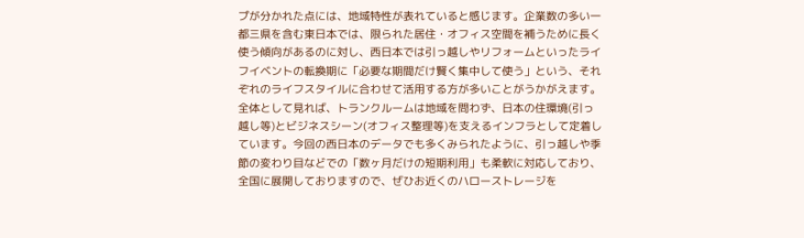プが分かれた点には、地域特性が表れていると感じます。企業数の多い一都三県を含む東日本では、限られた居住・オフィス空間を補うために長く使う傾向があるのに対し、西日本では引っ越しやリフォームといったライフイベントの転換期に「必要な期間だけ賢く集中して使う」という、それぞれのライフスタイルに合わせて活用する方が多いことがうかがえます。
全体として見れば、トランクルームは地域を問わず、日本の住環境(引っ越し等)とビジネスシーン(オフィス整理等)を支えるインフラとして定着しています。今回の西日本のデータでも多くみられたように、引っ越しや季節の変わり目などでの「数ヶ月だけの短期利用」も柔軟に対応しており、全国に展開しておりますので、ぜひお近くのハローストレージを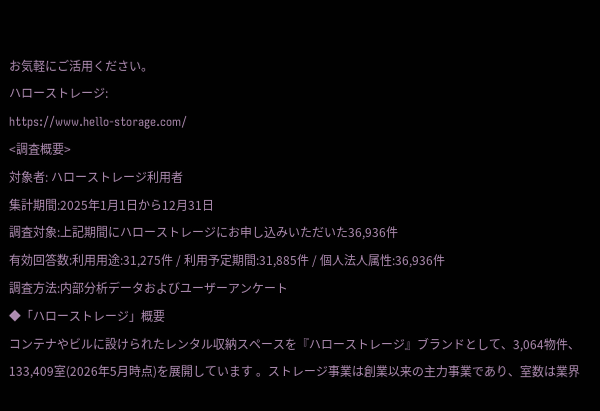お気軽にご活用ください。
ハローストレージ:
https://www.hello-storage.com/
<調査概要>
対象者: ハローストレージ利用者
集計期間:2025年1月1日から12月31日
調査対象:上記期間にハローストレージにお申し込みいただいた36,936件
有効回答数:利用用途:31,275件 / 利用予定期間:31,885件 / 個人法人属性:36,936件
調査方法:内部分析データおよびユーザーアンケート
◆「ハローストレージ」概要
コンテナやビルに設けられたレンタル収納スペースを『ハローストレージ』ブランドとして、3,064物件、133,409室(2026年5月時点)を展開しています 。ストレージ事業は創業以来の主力事業であり、室数は業界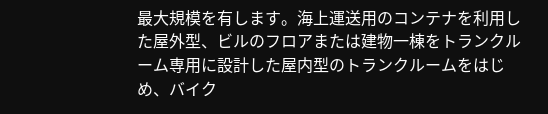最大規模を有します。海上運送用のコンテナを利用した屋外型、ビルのフロアまたは建物一棟をトランクルーム専用に設計した屋内型のトランクルームをはじめ、バイク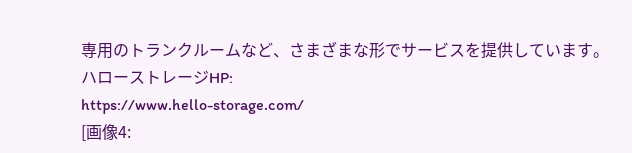専用のトランクルームなど、さまざまな形でサービスを提供しています。
ハローストレージHP:
https://www.hello-storage.com/
[画像4: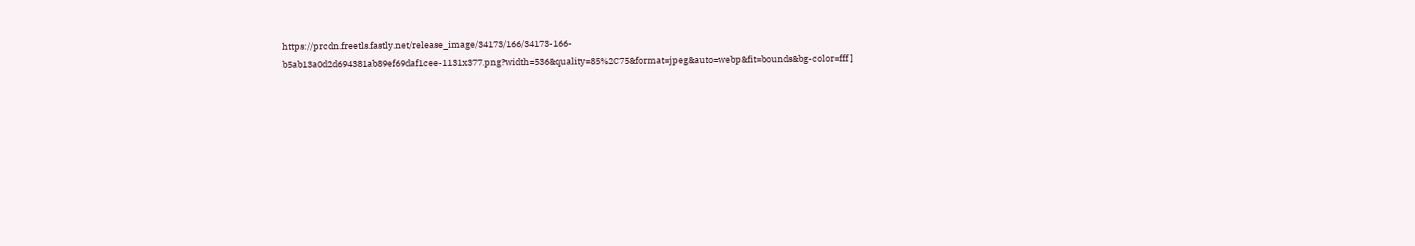https://prcdn.freetls.fastly.net/release_image/34173/166/34173-166-b5ab13a0d2d694381ab89ef69daf1cee-1131x377.png?width=536&quality=85%2C75&format=jpeg&auto=webp&fit=bounds&bg-color=fff ]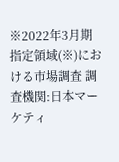※2022年3月期 指定領域(※)における市場調査 調査機関:日本マーケティ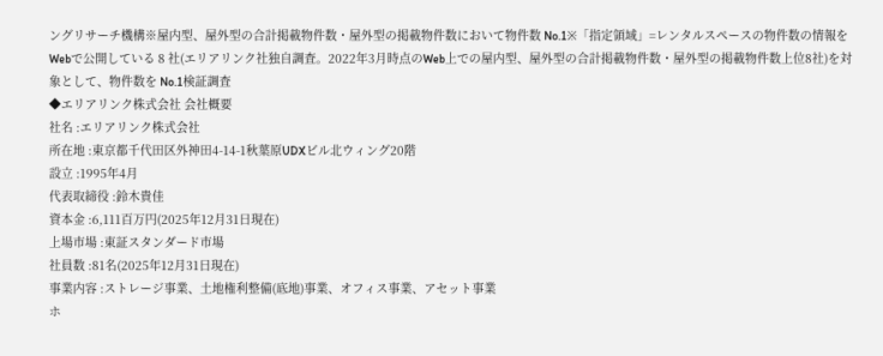ングリサーチ機構※屋内型、屋外型の合計掲載物件数・屋外型の掲載物件数において物件数 No.1※「指定領域」=レンタルスペースの物件数の情報をWebで公開している 8 社(エリアリンク社独自調査。2022年3月時点のWeb上での屋内型、屋外型の合計掲載物件数・屋外型の掲載物件数上位8社)を対象として、物件数を No.1検証調査
◆エリアリンク株式会社 会社概要
社名 :エリアリンク株式会社
所在地 :東京都千代田区外神田4-14-1秋葉原UDXビル北ウィング20階
設立 :1995年4月
代表取締役 :鈴木貴佳
資本金 :6,111百万円(2025年12月31日現在)
上場市場 :東証スタンダード市場
社員数 :81名(2025年12月31日現在)
事業内容 :ストレージ事業、土地権利整備(底地)事業、オフィス事業、アセット事業
ホ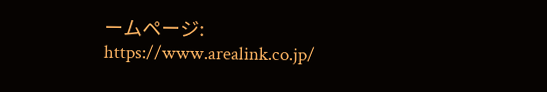ームページ:
https://www.arealink.co.jp/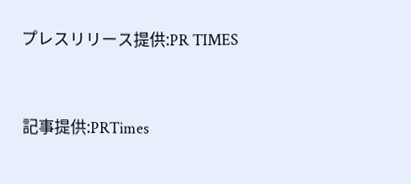プレスリリース提供:PR TIMES



記事提供:PRTimes